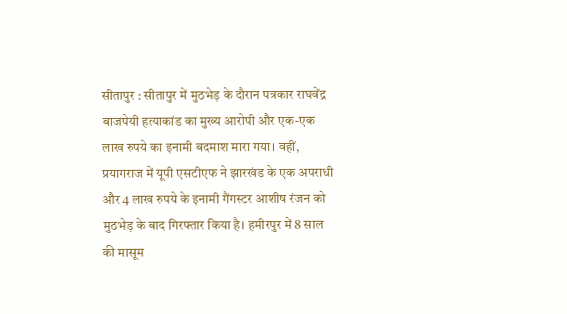सीतापुर : सीतापुर में मुठभेड़ के दौरान पत्रकार राघवेंद्र बाजपेयी हत्याकांड का मुख्य आरोपी और एक-एक लाख रुपये का इनामी बदमाश मारा गया। वहीं, प्रयागराज में यूपी एसटीएफ ने झारखंड के एक अपराधी और 4 लाख रुपये के इनामी गैंगस्टर आशीष रंजन को मुठभेड़ के बाद गिरफ्तार किया है। हमीरपुर में 8 साल की मासूम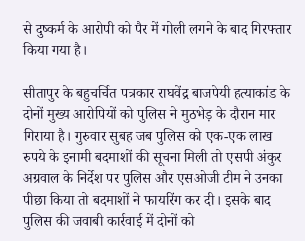से दुष्कर्म के आरोपी को पैर में गोली लगने के बाद गिरफ्तार किया गया है।

सीतापुर के बहुचर्चित पत्रकार राघवेंद्र बाजपेयी हत्याकांड के दोनों मुख्य आरोपियों को पुलिस ने मुठभेड़ के दौरान मार गिराया है। गुरुवार सुबह जब पुलिस को एक-एक लाख रुपये के इनामी बदमाशों की सूचना मिली तो एसपी अंकुर अग्रवाल के निर्देश पर पुलिस और एसओजी टीम ने उनका पीछा किया तो बदमाशों ने फायरिंग कर दी। इसके बाद पुलिस की जवाबी कार्रवाई में दोनों को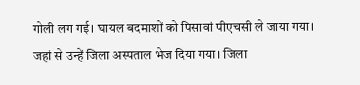गोली लग गई। घायल बदमाशों को पिसावां पीएचसी ले जाया गया। जहां से उन्हें जिला अस्पताल भेज दिया गया। जिला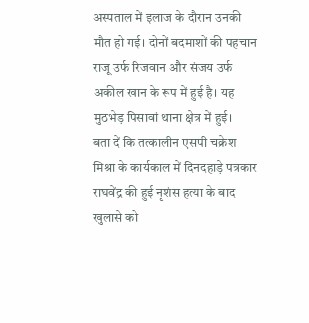अस्पताल में इलाज के दौरान उनकी मौत हो गई। दोनों बदमाशों की पहचान राजू उर्फ रिजवान और संजय उर्फ अकील खान के रूप में हुई है। यह मुठभेड़ पिसावां थाना क्षेत्र में हुई।
बता दें कि तत्कालीन एसपी चक्रेश मिश्रा के कार्यकाल में दिनदहाड़े पत्रकार राघवेंद्र की हुई नृशंस हत्या के बाद खुलासे को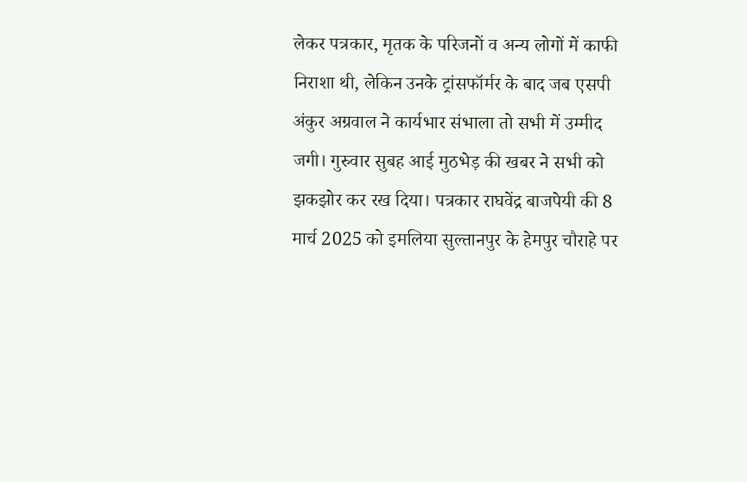लेकर पत्रकार, मृतक के परिजनों व अन्य लोगों में काफी निराशा थी, लेकिन उनके ट्रांसफॉर्मर के बाद जब एसपी अंकुर अग्रवाल ने कार्यभार संभाला तो सभी में उम्मीद जगी। गुरुवार सुबह आई मुठभेड़ की खबर ने सभी को झकझोर कर रख दिया। पत्रकार राघवेंद्र बाजपेयी की 8 मार्च 2025 को इमलिया सुल्तानपुर के हेमपुर चौराहे पर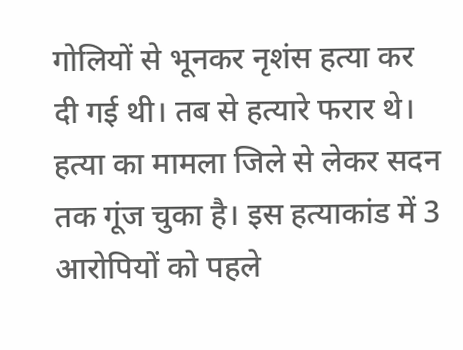गोलियों से भूनकर नृशंस हत्या कर दी गई थी। तब से हत्यारे फरार थे। हत्या का मामला जिले से लेकर सदन तक गूंज चुका है। इस हत्याकांड में 3 आरोपियों को पहले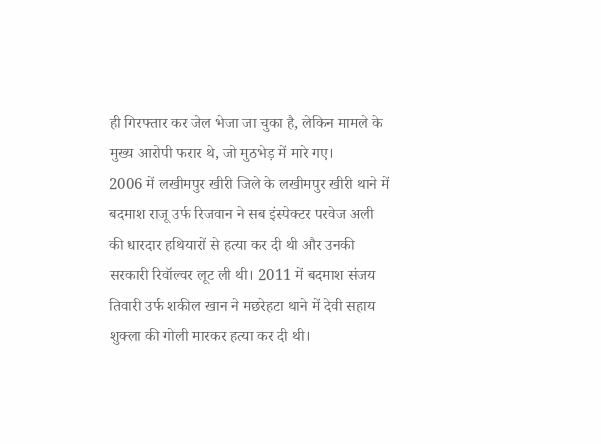ही गिरफ्तार कर जेल भेजा जा चुका है, लेकिन मामले के मुख्य आरोपी फरार थे, जो मुठभेड़ में मारे गए।
2006 में लखीमपुर खीरी जिले के लखीमपुर खीरी थाने में बदमाश राजू उर्फ रिजवान ने सब इंस्पेक्टर परवेज अली की धारदार हथियारों से हत्या कर दी थी और उनकी सरकारी रिवॉल्वर लूट ली थी। 2011 में बदमाश संजय तिवारी उर्फ शकील खान ने मछरेहटा थाने में देवी सहाय शुक्ला की गोली मारकर हत्या कर दी थी।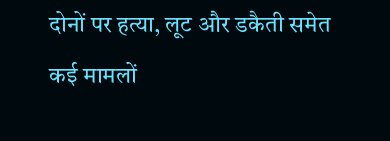दोनों पर हत्या, लूट और डकैती समेत कई मामलों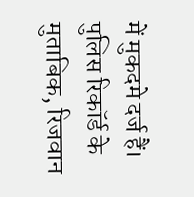में मुकदमे दर्ज हैं। पुलिस रिकॉर्ड के मुताबिक, रिजवान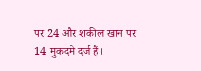पर 24 और शकील खान पर 14 मुकदमे दर्ज हैं।